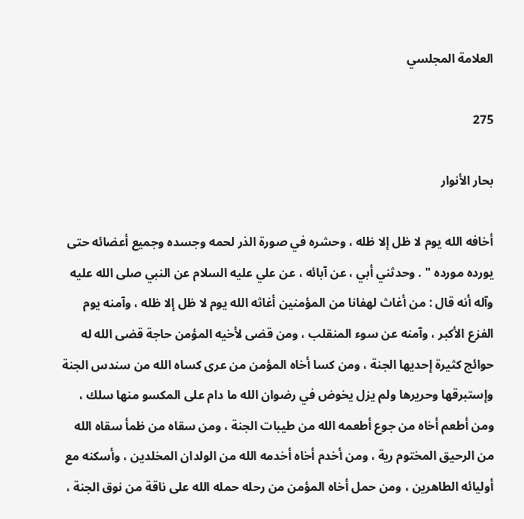العلامة المجلسي

275

بحار الأنوار

أخافه الله يوم لا ظل إلا ظله ، وحشره في صورة الذر لحمه وجسده وجميع أعضائه حتى يورده مورده " . وحدثني أبي ، عن آبائه ، عن علي عليه السلام عن النبي صلى الله عليه وآله أنه قال : من أغاث لهفانا من المؤمنين أغاثه الله يوم لا ظل إلا ظله ، وآمنه يوم الفزع الأكبر ، وآمنه عن سوء المنقلب ، ومن قضى لأخيه المؤمن حاجة قضى الله له حوائج كثيرة إحديها الجنة ، ومن كسا أخاه المؤمن من عرى كساه الله من سندس الجنة وإستبرقها وحريرها ولم يزل يخوض في رضوان الله ما دام على المكسو منها سلك ، ومن أطعم أخاه من جوع أطعمه الله من طيبات الجنة ، ومن سقاه من ظمأ سقاه الله من الرحيق المختوم رية ، ومن أخدم أخاه أخدمه الله من الولدان المخلدين ، وأسكنه مع أوليائه الطاهرين ، ومن حمل أخاه المؤمن من رحله حمله الله على ناقة من نوق الجنة ،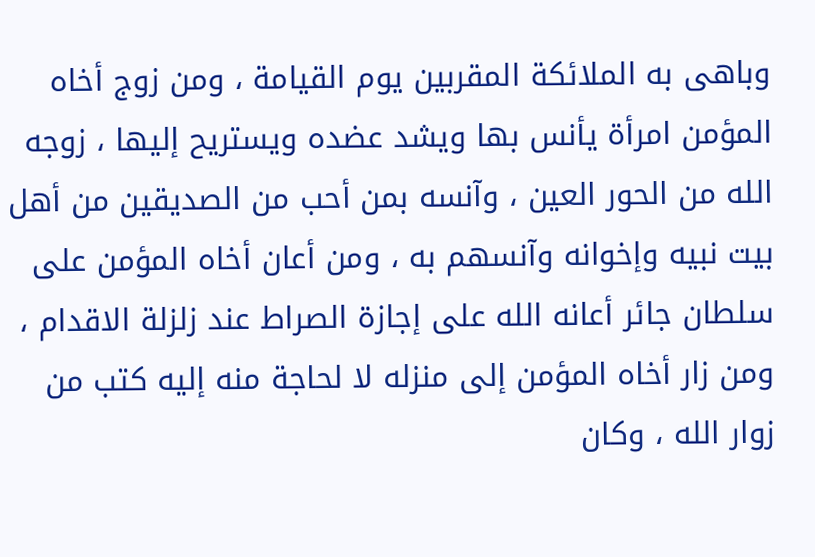وباهى به الملائكة المقربين يوم القيامة ، ومن زوج أخاه المؤمن امرأة يأنس بها ويشد عضده ويستريح إليها ، زوجه الله من الحور العين ، وآنسه بمن أحب من الصديقين من أهل بيت نبيه وإخوانه وآنسهم به ، ومن أعان أخاه المؤمن على سلطان جائر أعانه الله على إجازة الصراط عند زلزلة الاقدام ، ومن زار أخاه المؤمن إلى منزله لا لحاجة منه إليه كتب من زوار الله ، وكان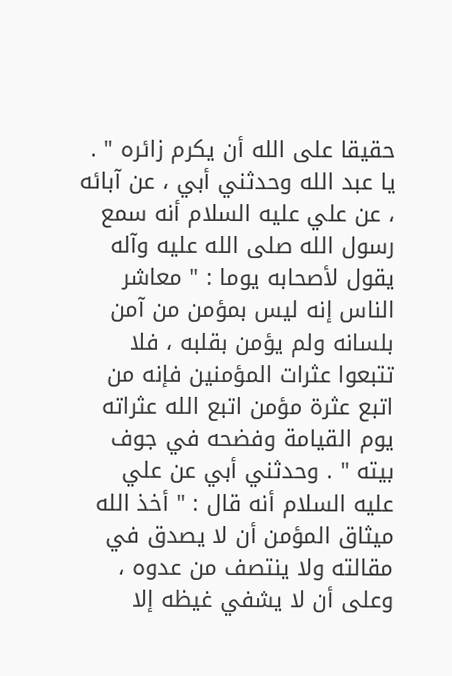حقيقا على الله أن يكرم زائره " . يا عبد الله وحدثني أبي ، عن آبائه ، عن علي عليه السلام أنه سمع رسول الله صلى الله عليه وآله يقول لأصحابه يوما : " معاشر الناس إنه ليس بمؤمن من آمن بلسانه ولم يؤمن بقلبه ، فلا تتبعوا عثرات المؤمنين فإنه من اتبع عثرة مؤمن اتبع الله عثراته يوم القيامة وفضحه في جوف بيته " . وحدثني أبي عن علي عليه السلام أنه قال : " أخذ الله ميثاق المؤمن أن لا يصدق في مقالته ولا ينتصف من عدوه ، وعلى أن لا يشفي غيظه إلا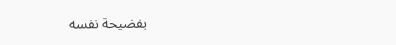بفضيحة نفسه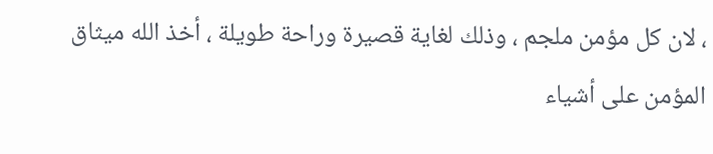، لان كل مؤمن ملجم ، وذلك لغاية قصيرة وراحة طويلة ، أخذ الله ميثاق المؤمن على أشياء